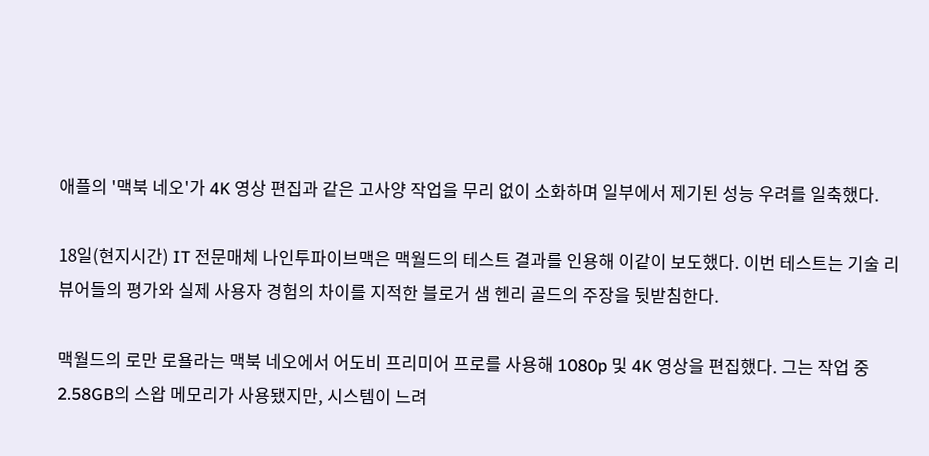애플의 '맥북 네오'가 4K 영상 편집과 같은 고사양 작업을 무리 없이 소화하며 일부에서 제기된 성능 우려를 일축했다.

18일(현지시간) IT 전문매체 나인투파이브맥은 맥월드의 테스트 결과를 인용해 이같이 보도했다. 이번 테스트는 기술 리뷰어들의 평가와 실제 사용자 경험의 차이를 지적한 블로거 샘 헨리 골드의 주장을 뒷받침한다.

맥월드의 로만 로욜라는 맥북 네오에서 어도비 프리미어 프로를 사용해 1080p 및 4K 영상을 편집했다. 그는 작업 중 2.58GB의 스왑 메모리가 사용됐지만, 시스템이 느려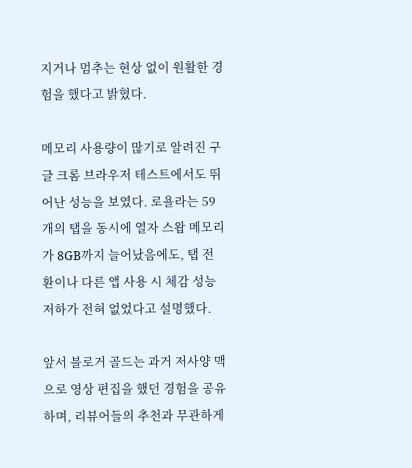지거나 멈추는 현상 없이 원활한 경험을 했다고 밝혔다.

메모리 사용량이 많기로 알려진 구글 크롬 브라우저 테스트에서도 뛰어난 성능을 보였다. 로욜라는 59개의 탭을 동시에 열자 스왑 메모리가 8GB까지 늘어났음에도, 탭 전환이나 다른 앱 사용 시 체감 성능 저하가 전혀 없었다고 설명했다.

앞서 블로거 골드는 과거 저사양 맥으로 영상 편집을 했던 경험을 공유하며, 리뷰어들의 추천과 무관하게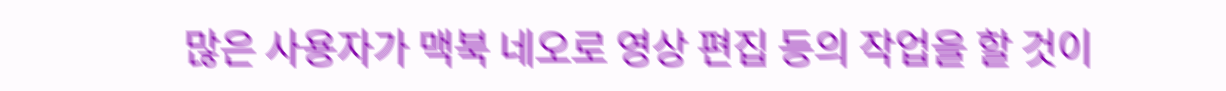많은 사용자가 맥북 네오로 영상 편집 등의 작업을 할 것이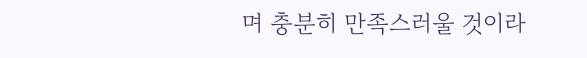며 충분히 만족스러울 것이라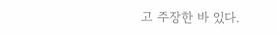고 주장한 바 있다.